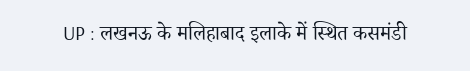UP : लखनऊ के मलिहाबाद इलाके में स्थित कसमंडी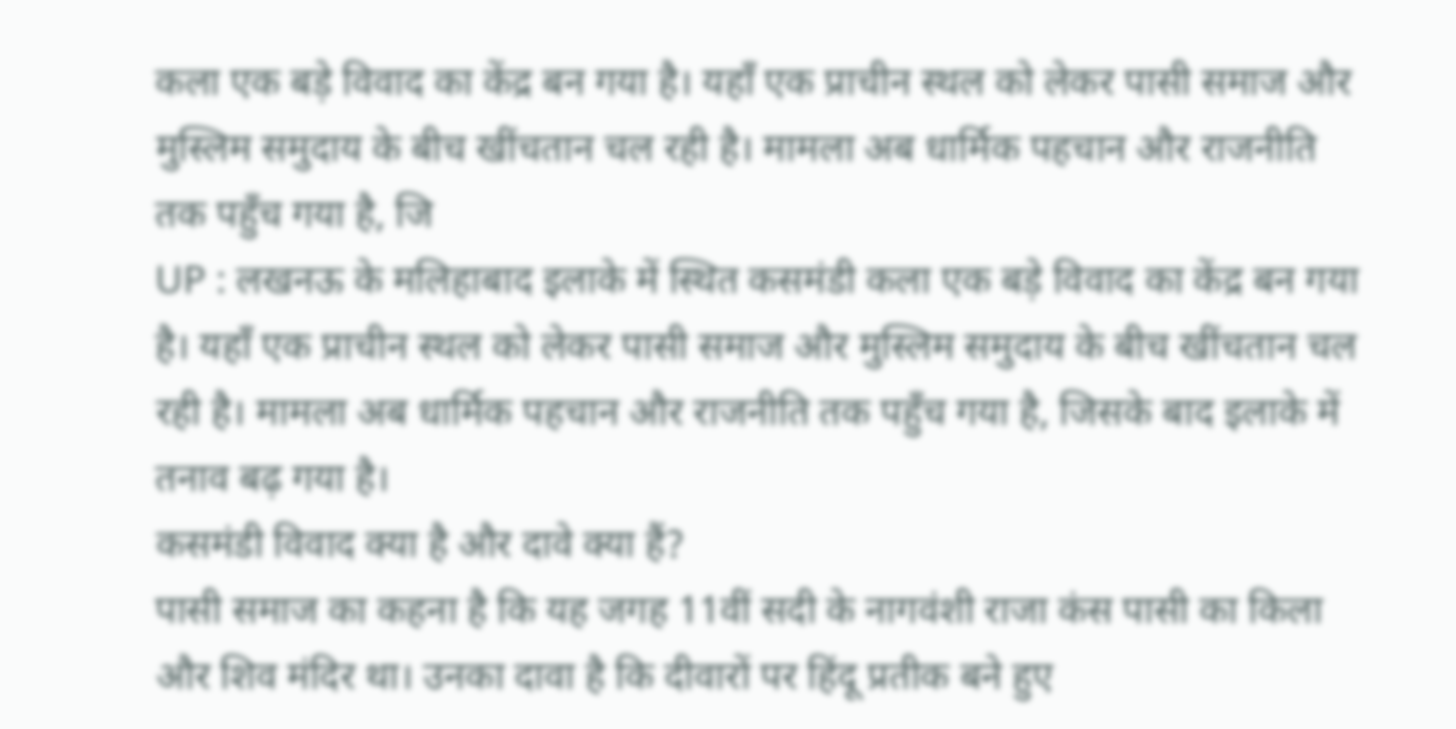कला एक बड़े विवाद का केंद्र बन गया है। यहाँ एक प्राचीन स्थल को लेकर पासी समाज और मुस्लिम समुदाय के बीच खींचतान चल रही है। मामला अब धार्मिक पहचान और राजनीति तक पहुँच गया है, जि
UP : लखनऊ के मलिहाबाद इलाके में स्थित कसमंडी कला एक बड़े विवाद का केंद्र बन गया है। यहाँ एक प्राचीन स्थल को लेकर पासी समाज और मुस्लिम समुदाय के बीच खींचतान चल रही है। मामला अब धार्मिक पहचान और राजनीति तक पहुँच गया है, जिसके बाद इलाके में तनाव बढ़ गया है।
कसमंडी विवाद क्या है और दावे क्या हैं?
पासी समाज का कहना है कि यह जगह 11वीं सदी के नागवंशी राजा कंस पासी का किला और शिव मंदिर था। उनका दावा है कि दीवारों पर हिंदू प्रतीक बने हुए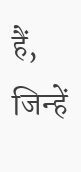हैं, जिन्हें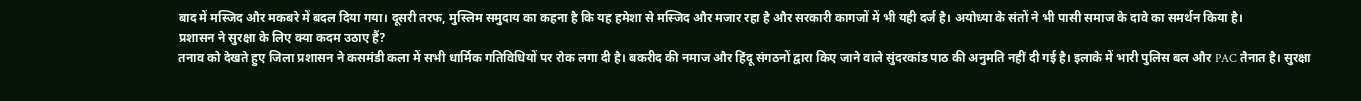बाद में मस्जिद और मकबरे में बदल दिया गया। दूसरी तरफ, मुस्लिम समुदाय का कहना है कि यह हमेशा से मस्जिद और मजार रहा है और सरकारी कागजों में भी यही दर्ज है। अयोध्या के संतों ने भी पासी समाज के दावे का समर्थन किया है।
प्रशासन ने सुरक्षा के लिए क्या कदम उठाए हैं?
तनाव को देखते हुए जिला प्रशासन ने कसमंडी कला में सभी धार्मिक गतिविधियों पर रोक लगा दी है। बकरीद की नमाज और हिंदू संगठनों द्वारा किए जाने वाले सुंदरकांड पाठ की अनुमति नहीं दी गई है। इलाके में भारी पुलिस बल और PAC तैनात है। सुरक्षा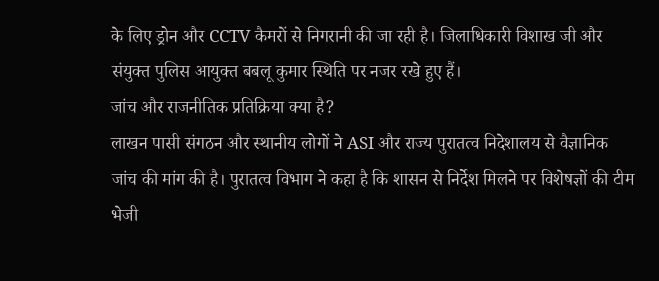के लिए ड्रोन और CCTV कैमरों से निगरानी की जा रही है। जिलाधिकारी विशाख जी और संयुक्त पुलिस आयुक्त बबलू कुमार स्थिति पर नजर रखे हुए हैं।
जांच और राजनीतिक प्रतिक्रिया क्या है?
लाखन पासी संगठन और स्थानीय लोगों ने ASI और राज्य पुरातत्व निदेशालय से वैज्ञानिक जांच की मांग की है। पुरातत्व विभाग ने कहा है कि शासन से निर्देश मिलने पर विशेषज्ञों की टीम भेजी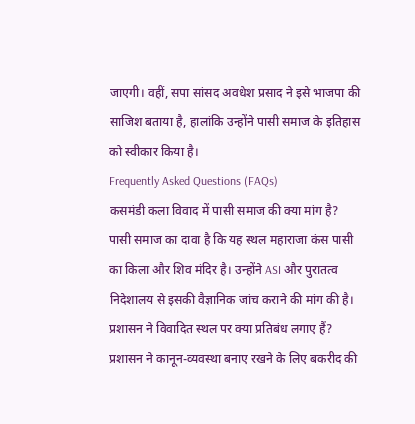जाएगी। वहीं, सपा सांसद अवधेश प्रसाद ने इसे भाजपा की साजिश बताया है, हालांकि उन्होंने पासी समाज के इतिहास को स्वीकार किया है।
Frequently Asked Questions (FAQs)
कसमंडी कला विवाद में पासी समाज की क्या मांग है?
पासी समाज का दावा है कि यह स्थल महाराजा कंस पासी का किला और शिव मंदिर है। उन्होंने ASI और पुरातत्व निदेशालय से इसकी वैज्ञानिक जांच कराने की मांग की है।
प्रशासन ने विवादित स्थल पर क्या प्रतिबंध लगाए हैं?
प्रशासन ने कानून-व्यवस्था बनाए रखने के लिए बकरीद की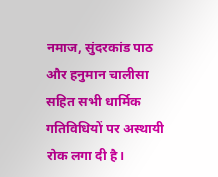नमाज, सुंदरकांड पाठ और हनुमान चालीसा सहित सभी धार्मिक गतिविधियों पर अस्थायी रोक लगा दी है।